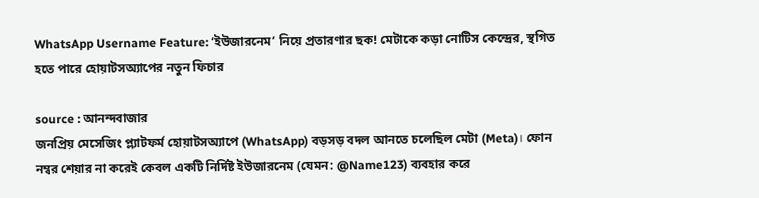WhatsApp Username Feature: ‘ইউজারনেম’ নিয়ে প্রতারণার ছক! মেটাকে কড়া নোটিস কেন্দ্রের, স্থগিত হতে পারে হোয়াটসঅ্যাপের নতুন ফিচার

source : আনন্দবাজার
জনপ্রিয় মেসেজিং প্ল্যাটফর্ম হোয়াটসঅ্যাপে (WhatsApp) বড়সড় বদল আনতে চলেছিল মেটা (Meta)। ফোন নম্বর শেয়ার না করেই কেবল একটি নির্দিষ্ট ইউজারনেম (যেমন: @Name123) ব্যবহার করে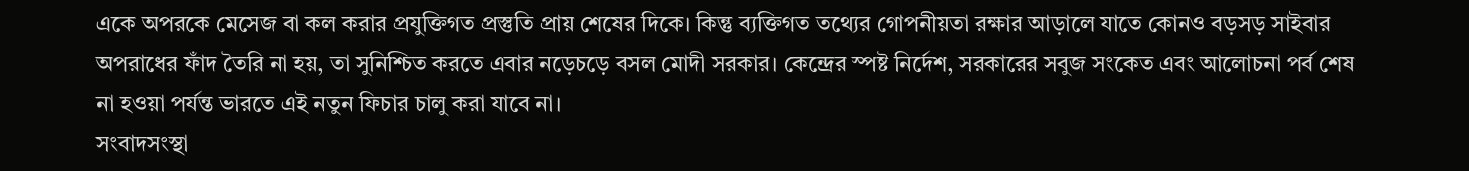একে অপরকে মেসেজ বা কল করার প্রযুক্তিগত প্রস্তুতি প্রায় শেষের দিকে। কিন্তু ব্যক্তিগত তথ্যের গোপনীয়তা রক্ষার আড়ালে যাতে কোনও বড়সড় সাইবার অপরাধের ফাঁদ তৈরি না হয়, তা সুনিশ্চিত করতে এবার নড়েচড়ে বসল মোদী সরকার। কেন্দ্রের স্পষ্ট নির্দেশ, সরকারের সবুজ সংকেত এবং আলোচনা পর্ব শেষ না হওয়া পর্যন্ত ভারতে এই নতুন ফিচার চালু করা যাবে না।
সংবাদসংস্থা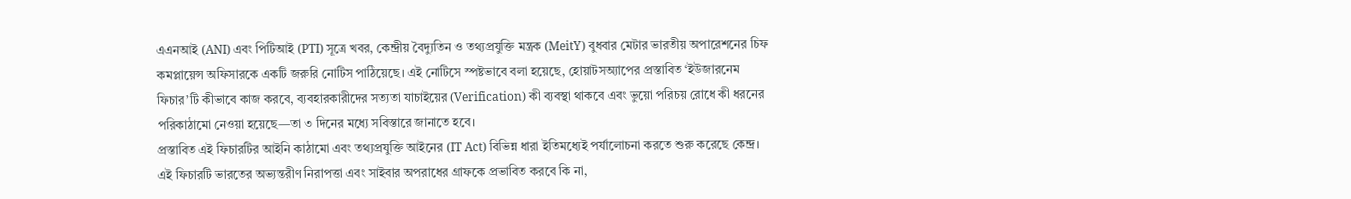এএনআই (ANI) এবং পিটিআই (PTI) সূত্রে খবর, কেন্দ্রীয় বৈদ্যুতিন ও তথ্যপ্রযুক্তি মন্ত্রক (MeitY) বুধবার মেটার ভারতীয় অপারেশনের চিফ কমপ্লায়েন্স অফিসারকে একটি জরুরি নোটিস পাঠিয়েছে। এই নোটিসে স্পষ্টভাবে বলা হয়েছে, হোয়াটসঅ্যাপের প্রস্তাবিত ‘ইউজারনেম ফিচার’টি কীভাবে কাজ করবে, ব্যবহারকারীদের সত্যতা যাচাইয়ের (Verification) কী ব্যবস্থা থাকবে এবং ভুয়ো পরিচয় রোধে কী ধরনের পরিকাঠামো নেওয়া হয়েছে—তা ৩ দিনের মধ্যে সবিস্তারে জানাতে হবে।
প্রস্তাবিত এই ফিচারটির আইনি কাঠামো এবং তথ্যপ্রযুক্তি আইনের (IT Act) বিভিন্ন ধারা ইতিমধ্যেই পর্যালোচনা করতে শুরু করেছে কেন্দ্র। এই ফিচারটি ভারতের অভ্যন্তরীণ নিরাপত্তা এবং সাইবার অপরাধের গ্রাফকে প্রভাবিত করবে কি না,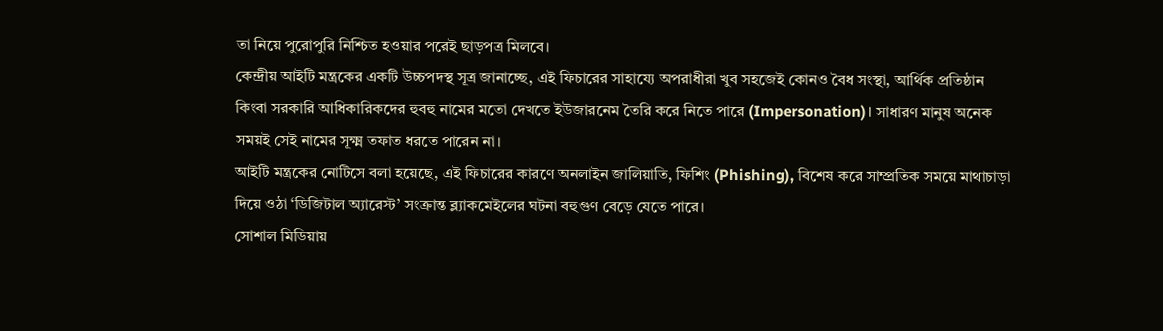তা নিয়ে পুরোপুরি নিশ্চিত হওয়ার পরেই ছাড়পত্র মিলবে।
কেন্দ্রীয় আইটি মন্ত্রকের একটি উচ্চপদস্থ সূত্র জানাচ্ছে, এই ফিচারের সাহায্যে অপরাধীরা খুব সহজেই কোনও বৈধ সংস্থা, আর্থিক প্রতিষ্ঠান কিংবা সরকারি আধিকারিকদের হুবহু নামের মতো দেখতে ইউজারনেম তৈরি করে নিতে পারে (Impersonation)। সাধারণ মানুষ অনেক সময়ই সেই নামের সূক্ষ্ম তফাত ধরতে পারেন না।
আইটি মন্ত্রকের নোটিসে বলা হয়েছে, এই ফিচারের কারণে অনলাইন জালিয়াতি, ফিশিং (Phishing), বিশেষ করে সাম্প্রতিক সময়ে মাথাচাড়া দিয়ে ওঠা ‘ডিজিটাল অ্যারেস্ট’ সংক্রান্ত ব্ল্যাকমেইলের ঘটনা বহুগুণ বেড়ে যেতে পারে।
সোশাল মিডিয়ায়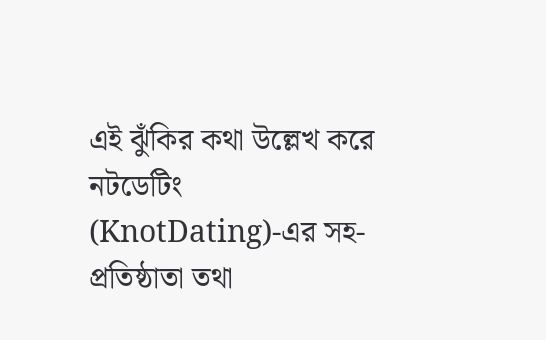এই ঝুঁকির কথা উল্লেখ করে নটডেটিং (KnotDating)-এর সহ-প্রতিষ্ঠাতা তথা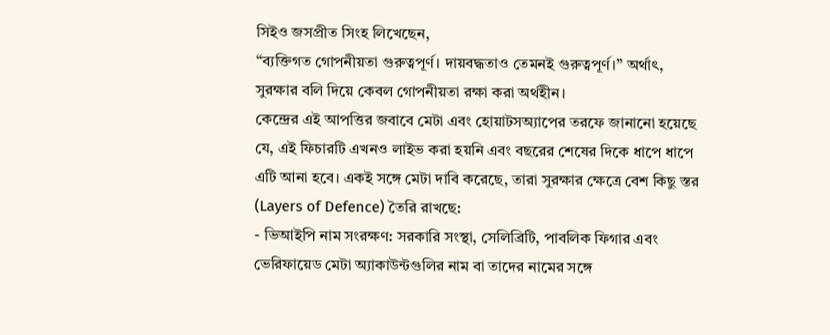সিইও জসপ্রীত সিংহ লিখেছেন,
“ব্যক্তিগত গোপনীয়তা গুরুত্বপূর্ণ। দায়বদ্ধতাও তেমনই গুরুত্বপূর্ণ।” অর্থাৎ, সুরক্ষার বলি দিয়ে কেবল গোপনীয়তা রক্ষা করা অর্থহীন।
কেন্দ্রের এই আপত্তির জবাবে মেটা এবং হোয়াটসঅ্যাপের তরফে জানানো হয়েছে যে, এই ফিচারটি এখনও লাইভ করা হয়নি এবং বছরের শেষের দিকে ধাপে ধাপে এটি আনা হবে। একই সঙ্গে মেটা দাবি করেছে, তারা সুরক্ষার ক্ষেত্রে বেশ কিছু স্তর (Layers of Defence) তৈরি রাখছে:
- ভিআইপি নাম সংরক্ষণ: সরকারি সংস্থা, সেলিব্রিটি, পাবলিক ফিগার এবং ভেরিফায়েড মেটা অ্যাকাউন্টগুলির নাম বা তাদের নামের সঙ্গে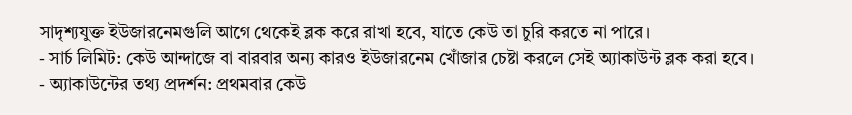সাদৃশ্যযুক্ত ইউজারনেমগুলি আগে থেকেই ব্লক করে রাখা হবে, যাতে কেউ তা চুরি করতে না পারে।
- সার্চ লিমিট: কেউ আন্দাজে বা বারবার অন্য কারও ইউজারনেম খোঁজার চেষ্টা করলে সেই অ্যাকাউন্ট ব্লক করা হবে।
- অ্যাকাউন্টের তথ্য প্রদর্শন: প্রথমবার কেউ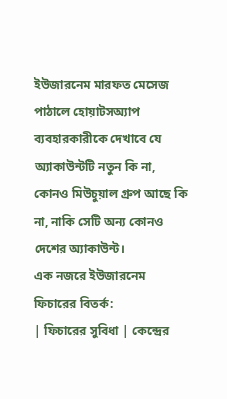ইউজারনেম মারফত মেসেজ পাঠালে হোয়াটসঅ্যাপ ব্যবহারকারীকে দেখাবে যে অ্যাকাউন্টটি নতুন কি না, কোনও মিউচুয়াল গ্রুপ আছে কি না, নাকি সেটি অন্য কোনও দেশের অ্যাকাউন্ট।
এক নজরে ইউজারনেম ফিচারের বিতর্ক:
| ফিচারের সুবিধা | কেন্দ্রের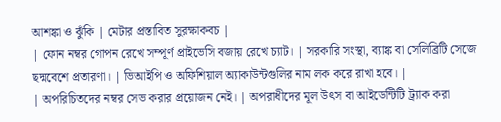আশঙ্কা ও ঝুঁকি | মেটার প্রস্তাবিত সুরক্ষাকবচ |
| ফোন নম্বর গোপন রেখে সম্পূর্ণ প্রাইভেসি বজায় রেখে চ্যাট। | সরকারি সংস্থা, ব্যাঙ্ক বা সেলিব্রিটি সেজে ছদ্মবেশে প্রতারণা। | ভিআইপি ও অফিশিয়াল অ্যাকাউন্টগুলির নাম লক করে রাখা হবে। |
| অপরিচিতদের নম্বর সেভ করার প্রয়োজন নেই। | অপরাধীদের মূল উৎস বা আইডেন্টিটি ট্র্যাক করা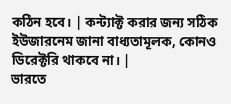কঠিন হবে। | কন্ট্যাক্ট করার জন্য সঠিক ইউজারনেম জানা বাধ্যতামূলক, কোনও ডিরেক্টরি থাকবে না। |
ভারতে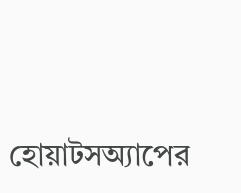হোয়াটসঅ্যাপের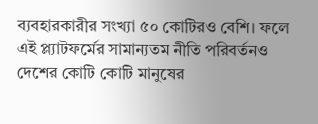ব্যবহারকারীর সংখ্যা ৫০ কোটিরও বেশি। ফলে এই প্ল্যাটফর্মের সামান্যতম নীতি পরিবর্তনও দেশের কোটি কোটি মানুষের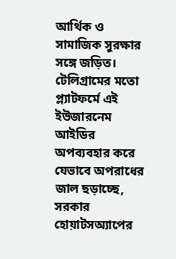আর্থিক ও সামাজিক সুরক্ষার সঙ্গে জড়িত। টেলিগ্রামের মতো প্ল্যাটফর্মে এই ইউজারনেম আইডির অপব্যবহার করে যেভাবে অপরাধের জাল ছড়াচ্ছে, সরকার হোয়াটসঅ্যাপের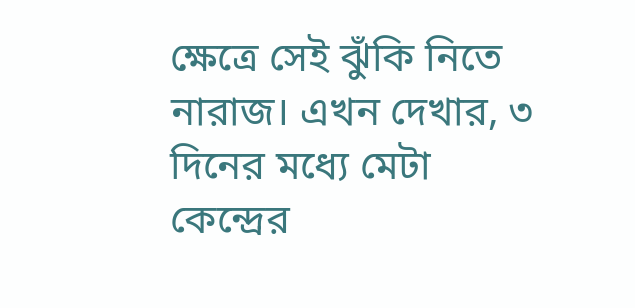ক্ষেত্রে সেই ঝুঁকি নিতে নারাজ। এখন দেখার, ৩ দিনের মধ্যে মেটা কেন্দ্রের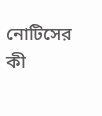নোটিসের কী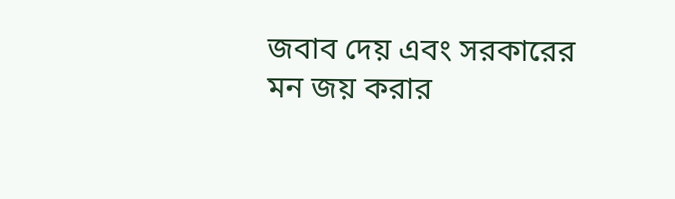জবাব দেয় এবং সরকারের মন জয় করার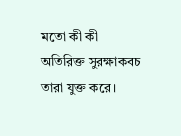মতো কী কী অতিরিক্ত সুরক্ষাকবচ তারা যুক্ত করে।